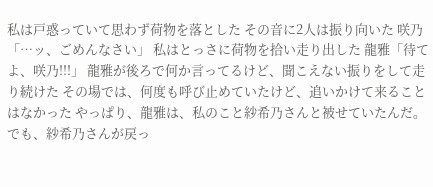私は戸惑っていて思わず荷物を落とした その音に2人は振り向いた 咲乃「…ッ、ごめんなさい」 私はとっさに荷物を拾い走り出した 龍雅「待てよ、咲乃!!!」 龍雅が後ろで何か言ってるけど、聞こえない振りをして走り続けた その場では、何度も呼び止めていたけど、追いかけて来ることはなかった やっぱり、龍雅は、私のこと紗希乃さんと被せていたんだ。でも、紗希乃さんが戻っ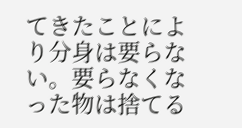てきたことにより分身は要らない。要らなくなった物は捨てる